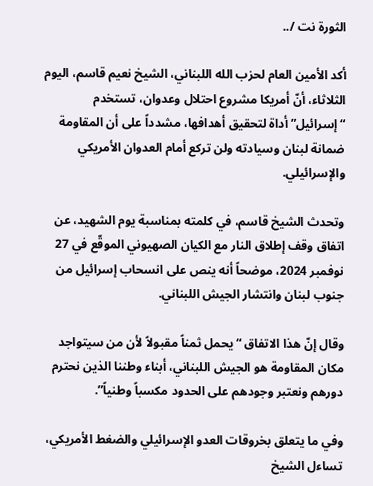الثورة نت /..

أكد الأمين العام لحزب الله اللبناني، الشيخ نعيم قاسم، اليوم الثلاثاء، أنّ أمريكا مشروع احتلال وعدوان، تستخدم “إسرائيل” أداة لتحقيق أهدافها، مشدداً على أن المقاومة ضمانة لبنان وسيادته ولن تركع أمام العدوان الأمريكي والإسرائيلي.

وتحدث الشيخ قاسم، في كلمته بمناسبة يوم الشهيد، عن اتفاق وقف إطلاق النار مع الكيان الصهيوني الموقّع في 27 نوفمبر 2024، موضحاً أنه ينص على انسحاب إسرائيل من جنوب لبنان وانتشار الجيش اللبناني.

وقال إنّ هذا الاتفاق “يحمل ثمناً مقبولاً لأن من سيتواجد مكان المقاومة هو الجيش اللبناني، أبناء وطننا الذين نحترم دورهم ونعتبر وجودهم على الحدود مكسباً وطنياً”.

وفي ما يتعلق بخروقات العدو الإسرائيلي والضغط الأمريكي، تساءل الشيخ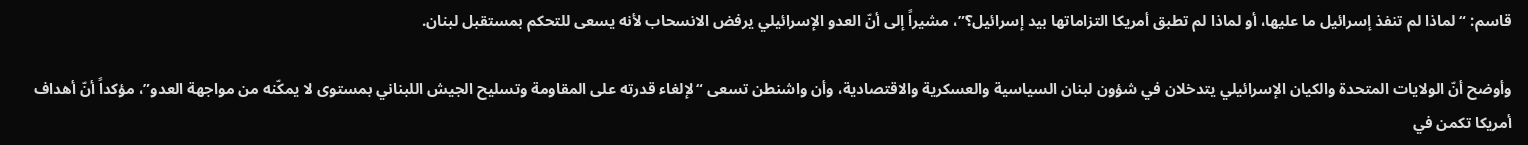قاسم: “لماذا لم تنفذ إسرائيل ما عليها، أو لماذا لم تطبق أمريكا التزاماتها بيد إسرائيل؟”، مشيراً إلى أنّ العدو الإسرائيلي يرفض الانسحاب لأنه يسعى للتحكم بمستقبل لبنان.

وأوضح أنّ الولايات المتحدة والكيان الإسرائيلي يتدخلان في شؤون لبنان السياسية والعسكرية والاقتصادية، وأن واشنطن تسعى “لإلغاء قدرته على المقاومة وتسليح الجيش اللبناني بمستوى لا يمكّنه من مواجهة العدو”، مؤكداً أنّ أهداف أمريكا تكمن في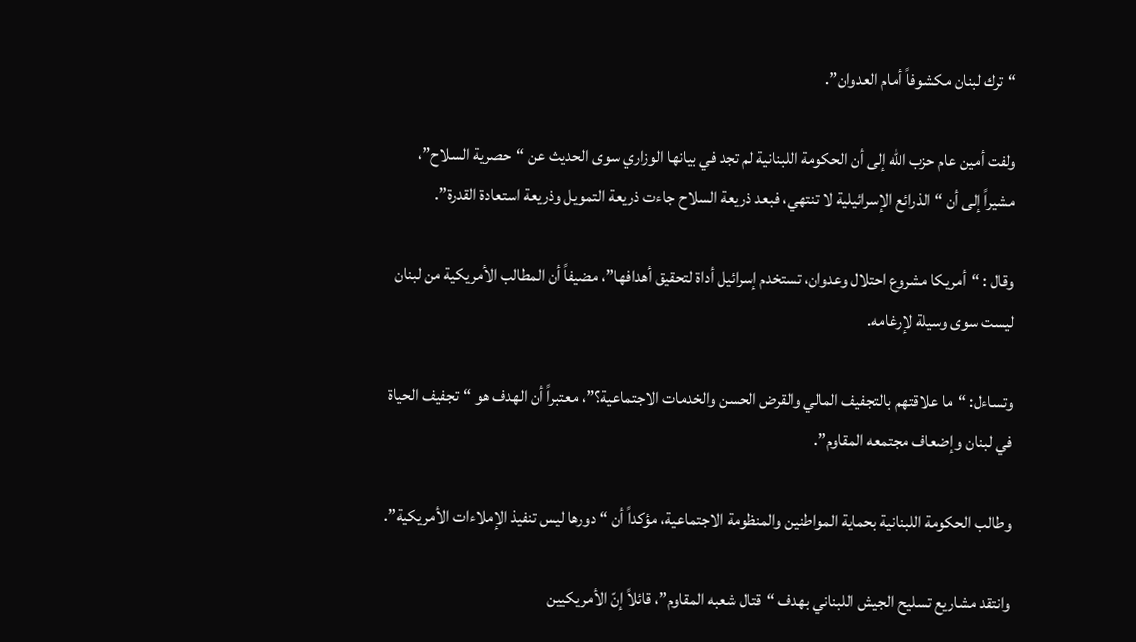“ترك لبنان مكشوفاً أمام العدوان”.

ولفت أمين عام حزب الله إلى أن الحكومة اللبنانية لم تجد في بيانها الوزاري سوى الحديث عن “حصرية السلاح”، مشيراً إلى أن “الذرائع الإسرائيلية لا تنتهي، فبعد ذريعة السلاح جاءت ذريعة التمويل وذريعة استعادة القدرة”.

وقال : “أمريكا مشروع احتلال وعدوان، تستخدم إسرائيل أداة لتحقيق أهدافها”، مضيفاً أن المطالب الأمريكية من لبنان ليست سوى وسيلة لإرغامه.

وتساءل: “ما علاقتهم بالتجفيف المالي والقرض الحسن والخدمات الاجتماعية؟”، معتبراً أن الهدف هو “تجفيف الحياة في لبنان وإضعاف مجتمعه المقاوم”.

وطالب الحكومة اللبنانية بحماية المواطنين والمنظومة الاجتماعية، مؤكداً أن “دورها ليس تنفيذ الإملاءات الأمريكية”.

وانتقد مشاريع تسليح الجيش اللبناني بهدف “قتال شعبه المقاوم”، قائلاً إنّ الأمريكيين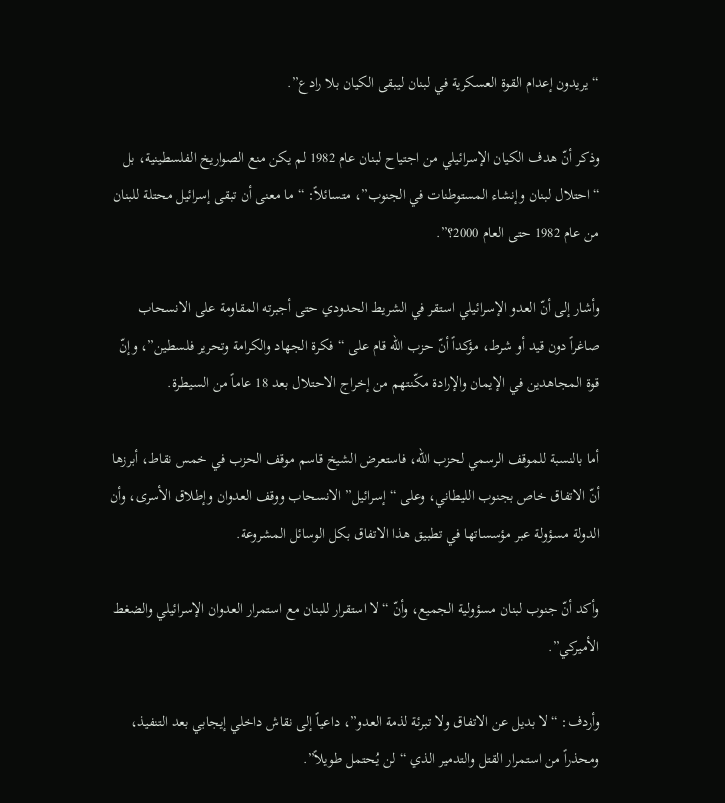“يريدون إعدام القوة العسكرية في لبنان ليبقى الكيان بلا رادع”.

وذكر أنّ هدف الكيان الإسرائيلي من اجتياح لبنان عام 1982 لم يكن منع الصواريخ الفلسطينية، بل “احتلال لبنان وإنشاء المستوطنات في الجنوب”، متسائلاً: “ما معنى أن تبقى إسرائيل محتلة للبنان من عام 1982 حتى العام 2000؟”.

وأشار إلى أنّ العدو الإسرائيلي استقر في الشريط الحدودي حتى أجبرته المقاومة على الانسحاب صاغراً دون قيد أو شرط، مؤكداً أنّ حزب الله قام على “فكرة الجهاد والكرامة وتحرير فلسطين”، وإنّ قوة المجاهدين في الإيمان والإرادة مكّنتهم من إخراج الاحتلال بعد 18 عاماً من السيطرة.

أما بالنسبة للموقف الرسمي لحزب الله، فاستعرض الشيخ قاسم موقف الحزب في خمس نقاط، أبرزها أنّ الاتفاق خاص بجنوب الليطاني، وعلى “إسرائيل” الانسحاب ووقف العدوان وإطلاق الأسرى، وأن الدولة مسؤولة عبر مؤسساتها في تطبيق هذا الاتفاق بكل الوسائل المشروعة.

وأكد أنّ جنوب لبنان مسؤولية الجميع، وأنّ “لا استقرار للبنان مع استمرار العدوان الإسرائيلي والضغط الأميركي”.

وأردف: “لا بديل عن الاتفاق ولا تبرئة لذمة العدو”، داعياً إلى نقاش داخلي إيجابي بعد التنفيذ، ومحذراً من استمرار القتل والتدمير الذي “لن يُحتمل طويلاً”.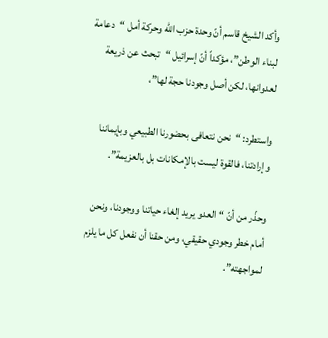وأكد الشيخ قاسم أنّ وحدة حزب الله وحركة أمل “دعامة لبناء الوطن”، مؤكداً أنّ إسرائيل “تبحث عن ذريعة لعدوانها، لكن أصل وجودنا حجة لها”،

واستطرد: “نحن نتعافى بحضورنا الطبيعي وبإيماننا وإرادتنا، فالقوة ليست بالإمكانات بل بالعزيمة”.

وحذّر من أنّ “العدو يريد إلغاء حياتنا ووجودنا، ونحن أمام خطر وجودي حقيقي، ومن حقنا أن نفعل كل ما يلزم لمواجهته”.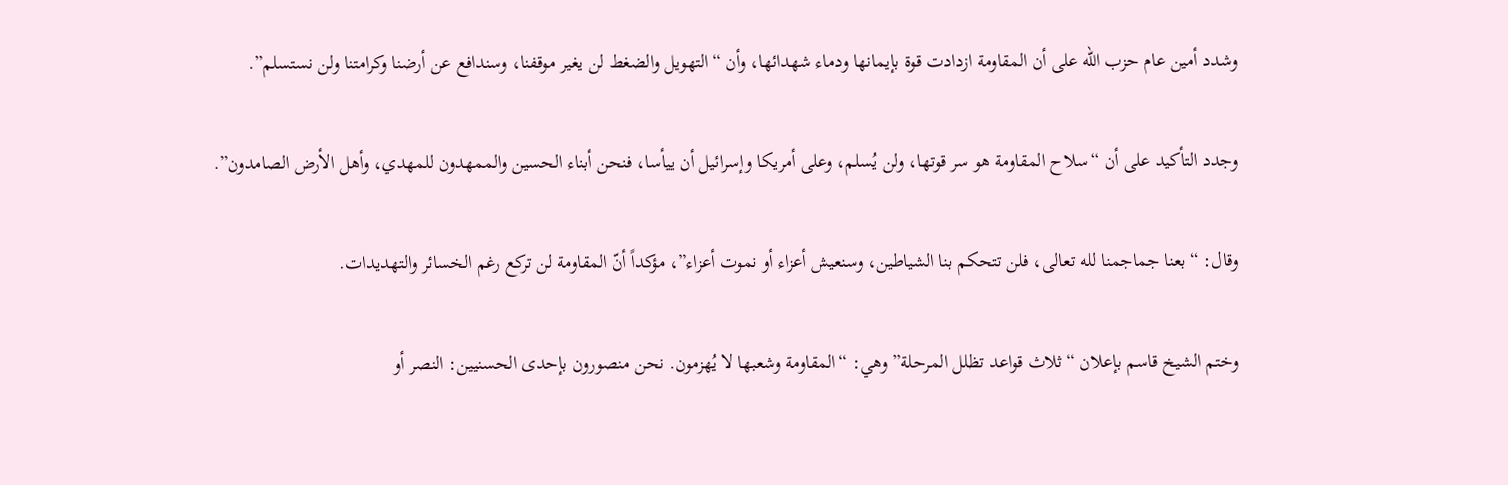وشدد أمين عام حزب الله على أن المقاومة ازدادت قوة بإيمانها ودماء شهدائها، وأن “التهويل والضغط لن يغير موقفنا، وسندافع عن أرضنا وكرامتنا ولن نستسلم”.

وجدد التأكيد على أن “سلاح المقاومة هو سر قوتها، ولن يُسلم، وعلى أمريكا وإسرائيل أن ييأسا، فنحن أبناء الحسين والممهدون للمهدي، وأهل الأرض الصامدون”.

وقال: “بعنا جماجمنا لله تعالى، فلن تتحكم بنا الشياطين، وسنعيش أعزاء أو نموت أعزاء”، مؤكداً أنّ المقاومة لن تركع رغم الخسائر والتهديدات.

وختم الشيخ قاسم بإعلان “ثلاث قواعد تظلل المرحلة” وهي: “المقاومة وشعبها لا يُهزمون. نحن منصورون بإحدى الحسنيين: النصر أو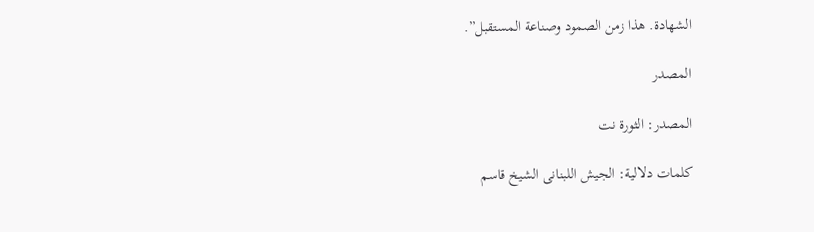الشهادة. هذا زمن الصمود وصناعة المستقبل”.

المصدر

المصدر: الثورة نت

كلمات دلالية: الجیش اللبنانی الشیخ قاسم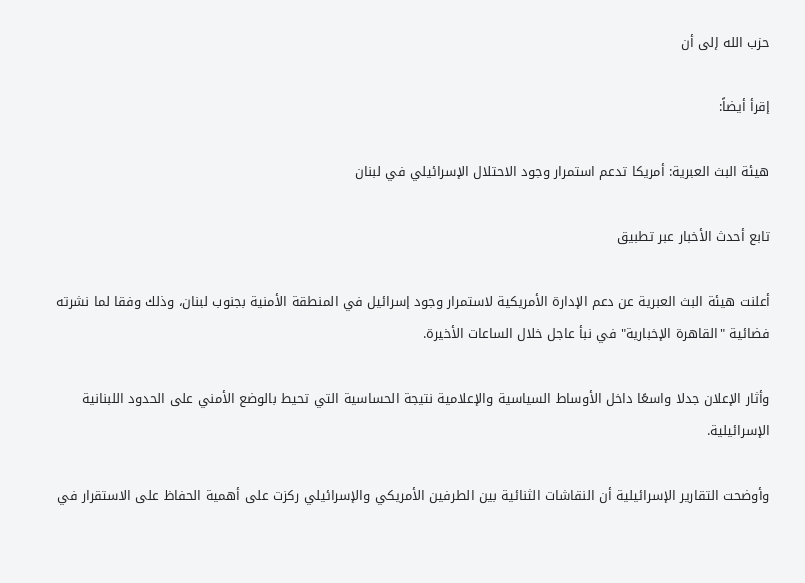حزب الله إلى أن

إقرأ أيضاً:

هيئة البث العبرية: أمريكا تدعم استمرار وجود الاحتلال الإسرائيلي في لبنان

تابع أحدث الأخبار عبر تطبيق

أعلنت هيئة البث العبرية عن دعم الإدارة الأمريكية لاستمرار وجود إسرائيل في المنطقة الأمنية بجنوب لبنان، وذلك وفقا لما نشرته فضائية "القاهرة الإخبارية" في نبأ عاجل خلال الساعات الأخيرة.

وأثار الإعلان جدلا واسعًا داخل الأوساط السياسية والإعلامية نتيجة الحساسية التي تحيط بالوضع الأمني على الحدود اللبنانية الإسرائيلية.

وأوضحت التقارير الإسرائيلية أن النقاشات الثنائية بين الطرفين الأمريكي والإسرائيلي ركزت على أهمية الحفاظ على الاستقرار في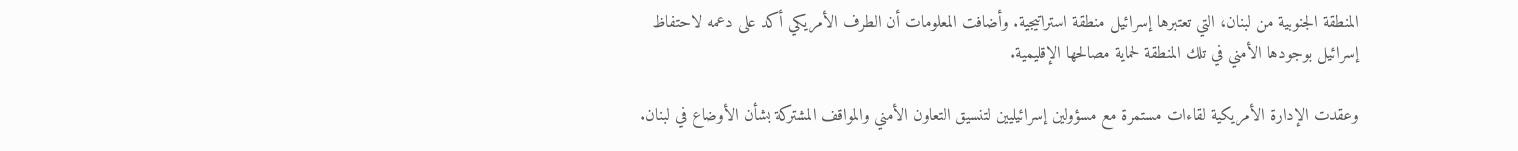المنطقة الجنوبية من لبنان، التي تعتبرها إسرائيل منطقة استراتيجية. وأضافت المعلومات أن الطرف الأمريكي أكد على دعمه لاحتفاظ إسرائيل بوجودها الأمني في تلك المنطقة لحماية مصالحها الإقليمية.

وعقدت الإدارة الأمريكية لقاءات مستمرة مع مسؤولين إسرائيليين لتنسيق التعاون الأمني والمواقف المشتركة بشأن الأوضاع في لبنان.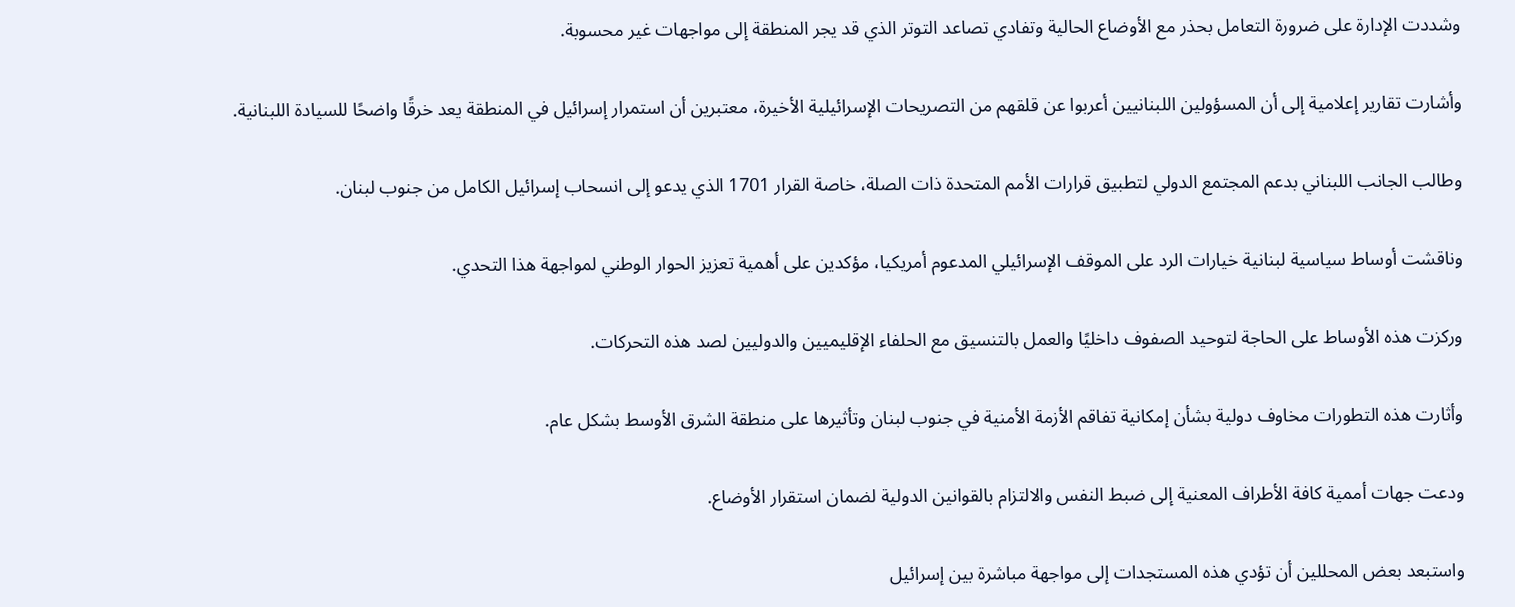وشددت الإدارة على ضرورة التعامل بحذر مع الأوضاع الحالية وتفادي تصاعد التوتر الذي قد يجر المنطقة إلى مواجهات غير محسوبة.

وأشارت تقارير إعلامية إلى أن المسؤولين اللبنانيين أعربوا عن قلقهم من التصريحات الإسرائيلية الأخيرة، معتبرين أن استمرار إسرائيل في المنطقة يعد خرقًا واضحًا للسيادة اللبنانية.

وطالب الجانب اللبناني بدعم المجتمع الدولي لتطبيق قرارات الأمم المتحدة ذات الصلة، خاصة القرار 1701 الذي يدعو إلى انسحاب إسرائيل الكامل من جنوب لبنان.

وناقشت أوساط سياسية لبنانية خيارات الرد على الموقف الإسرائيلي المدعوم أمريكيا، مؤكدين على أهمية تعزيز الحوار الوطني لمواجهة هذا التحدي.

وركزت هذه الأوساط على الحاجة لتوحيد الصفوف داخليًا والعمل بالتنسيق مع الحلفاء الإقليميين والدوليين لصد هذه التحركات.

وأثارت هذه التطورات مخاوف دولية بشأن إمكانية تفاقم الأزمة الأمنية في جنوب لبنان وتأثيرها على منطقة الشرق الأوسط بشكل عام.

ودعت جهات أممية كافة الأطراف المعنية إلى ضبط النفس والالتزام بالقوانين الدولية لضمان استقرار الأوضاع.

واستبعد بعض المحللين أن تؤدي هذه المستجدات إلى مواجهة مباشرة بين إسرائيل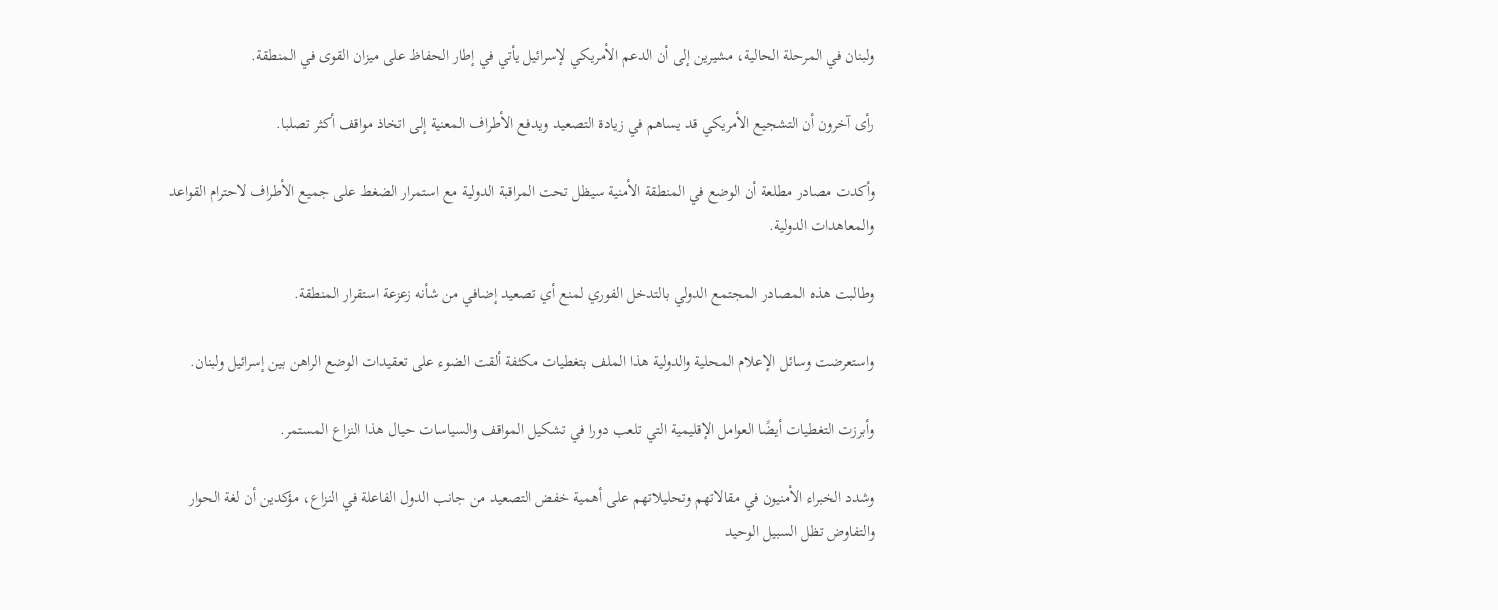ولبنان في المرحلة الحالية، مشيرين إلى أن الدعم الأمريكي لإسرائيل يأتي في إطار الحفاظ على ميزان القوى في المنطقة.

رأى آخرون أن التشجيع الأمريكي قد يساهم في زيادة التصعيد ويدفع الأطراف المعنية إلى اتخاذ مواقف أكثر تصلبا.

وأكدت مصادر مطلعة أن الوضع في المنطقة الأمنية سيظل تحت المراقبة الدولية مع استمرار الضغط على جميع الأطراف لاحترام القواعد والمعاهدات الدولية.

وطالبت هذه المصادر المجتمع الدولي بالتدخل الفوري لمنع أي تصعيد إضافي من شأنه زعزعة استقرار المنطقة.

واستعرضت وسائل الإعلام المحلية والدولية هذا الملف بتغطيات مكثفة ألقت الضوء على تعقيدات الوضع الراهن بين إسرائيل ولبنان.

وأبرزت التغطيات أيضًا العوامل الإقليمية التي تلعب دورا في تشكيل المواقف والسياسات حيال هذا النزاع المستمر.

وشدد الخبراء الأمنيون في مقالاتهم وتحليلاتهم على أهمية خفض التصعيد من جانب الدول الفاعلة في النزاع، مؤكدين أن لغة الحوار والتفاوض تظل السبيل الوحيد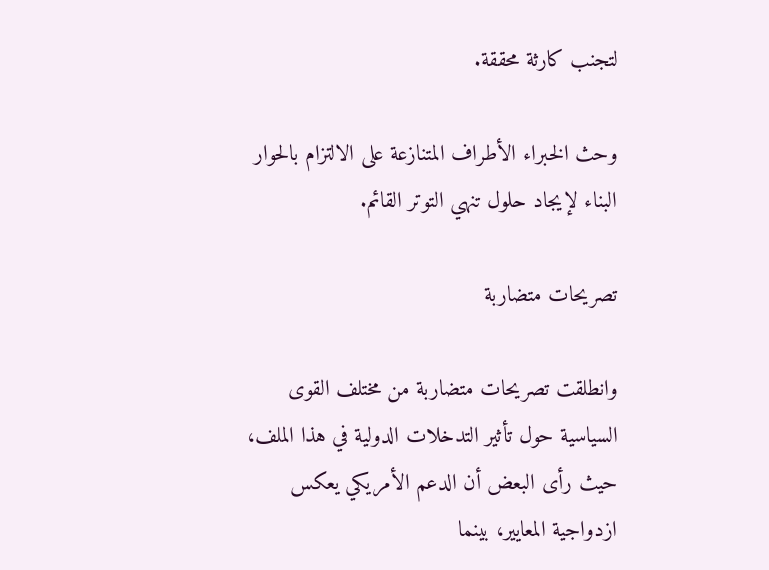لتجنب كارثة محققة.

وحث الخبراء الأطراف المتنازعة على الالتزام بالحوار البناء لإيجاد حلول تنهي التوتر القائم.

تصريحات متضاربة

وانطلقت تصريحات متضاربة من مختلف القوى السياسية حول تأثير التدخلات الدولية في هذا الملف، حيث رأى البعض أن الدعم الأمريكي يعكس ازدواجية المعايير، بينما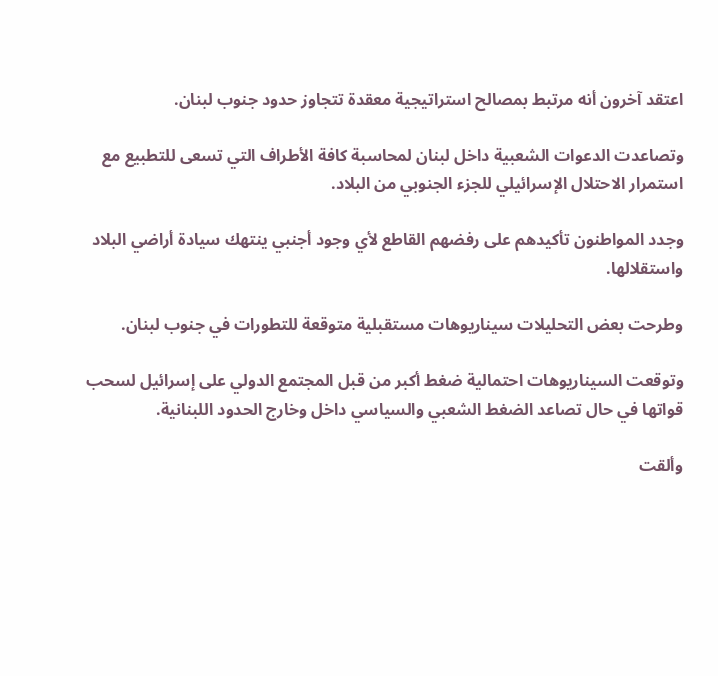اعتقد آخرون أنه مرتبط بمصالح استراتيجية معقدة تتجاوز حدود جنوب لبنان.

وتصاعدت الدعوات الشعبية داخل لبنان لمحاسبة كافة الأطراف التي تسعى للتطبيع مع استمرار الاحتلال الإسرائيلي للجزء الجنوبي من البلاد.

وجدد المواطنون تأكيدهم على رفضهم القاطع لأي وجود أجنبي ينتهك سيادة أراضي البلاد واستقلالها.

وطرحت بعض التحليلات سيناريوهات مستقبلية متوقعة للتطورات في جنوب لبنان.

وتوقعت السيناريوهات احتمالية ضغط أكبر من قبل المجتمع الدولي على إسرائيل لسحب قواتها في حال تصاعد الضغط الشعبي والسياسي داخل وخارج الحدود اللبنانية.

وألقت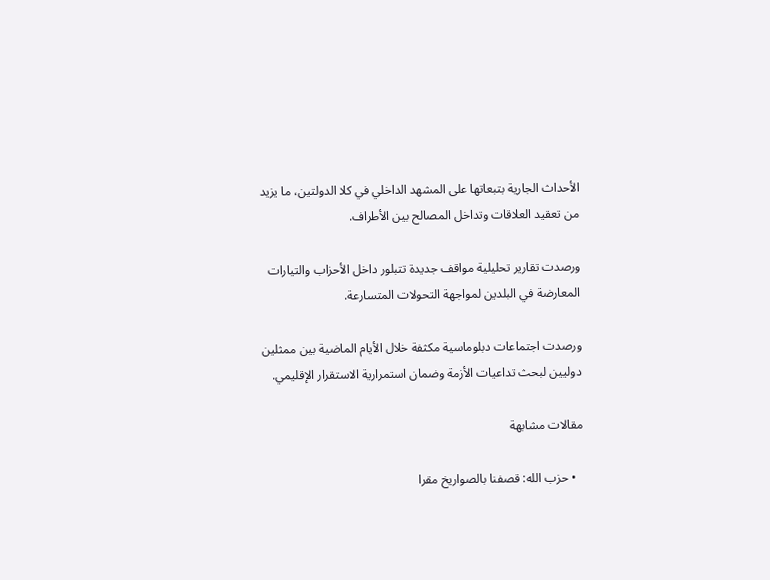الأحداث الجارية بتبعاتها على المشهد الداخلي في كلا الدولتين، ما يزيد من تعقيد العلاقات وتداخل المصالح بين الأطراف.

ورصدت تقارير تحليلية مواقف جديدة تتبلور داخل الأحزاب والتيارات المعارضة في البلدين لمواجهة التحولات المتسارعة.

ورصدت اجتماعات دبلوماسية مكثفة خلال الأيام الماضية بين ممثلين دوليين لبحث تداعيات الأزمة وضمان استمرارية الاستقرار الإقليمي.

مقالات مشابهة

  • حزب الله: قصفنا بالصواريخ مقرا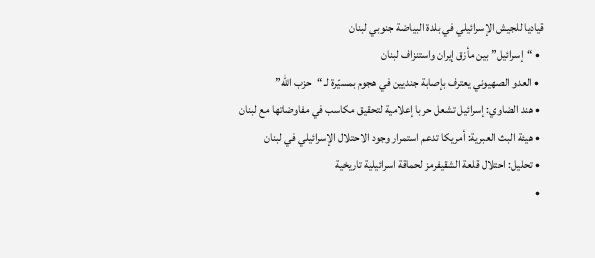قياديا للجيش الإسرائيلي في بلدة البياضة جنوبي لبنان
  • “إسرائيل” بين مأزق إيران واستنزاف لبنان
  • العدو الصهيوني يعترف بإصابة جنديين في هجوم بمسيّرة لـ “حزب الله”
  • هند الضاوي: إسرائيل تشعل حربا إعلامية لتحقيق مكاسب في مفاوضاتها مع لبنان
  • هيئة البث العبرية: أمريكا تدعم استمرار وجود الاحتلال الإسرائيلي في لبنان
  • تحليل: احتلال قلعة الشقيفرمز لحماقة اسرائيلية تاريخية
  •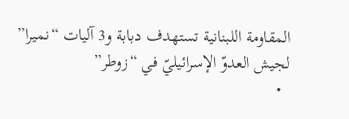المقاومة اللبنانية تستهدف دبابة و3 آليات “نميرا” لجيش العدوّ الإسرائيليّ في “زوطر”
  •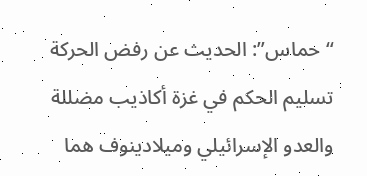“حماس”: الحديث عن رفض الحركة تسليم الحكم في غزة أكاذيب مضللة والعدو الإسرائيلي وميلادينوف هما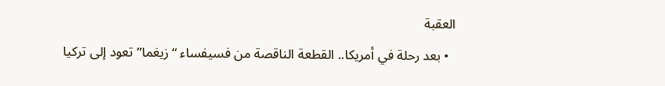العقبة
  • بعد رحلة في أمريكا.. القطعة الناقصة من فسيفساء “زيغما” تعود إلى تركيا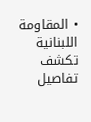• المقاومة اللبنانية تكشف تفاصيل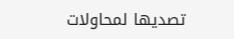تصديها لمحاولات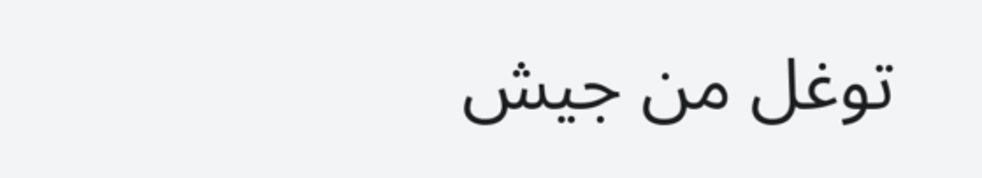توغل من جيش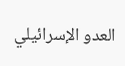العدو الإسرائيلي